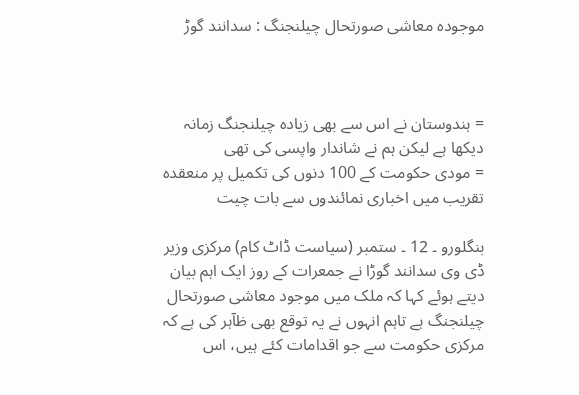موجودہ معاشی صورتحال چیلنجنگ : سدانند گوڑ



= ہندوستان نے اس سے بھی زیادہ چیلنجنگ زمانہ دیکھا ہے لیکن ہم نے شاندار واپسی کی تھی
= مودی حکومت کے 100 دنوں کی تکمیل پر منعقدہ تقریب میں اخباری نمائندوں سے بات چیت

بنگلورو ۔ 12 ۔ ستمبر (سیاست ڈاٹ کام) مرکزی وزیر ڈی وی سدانند گوڑا نے جمعرات کے روز ایک اہم بیان دیتے ہوئے کہا کہ ملک میں موجود معاشی صورتحال چیلنجنگ ہے تاہم انہوں نے یہ توقع بھی ظآہر کی ہے کہ مرکزی حکومت سے جو اقدامات کئے ہیں، اس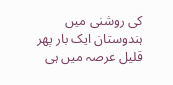کی روشنی میں ہندوستان ایک بار پھر قلیل عرصہ میں ہی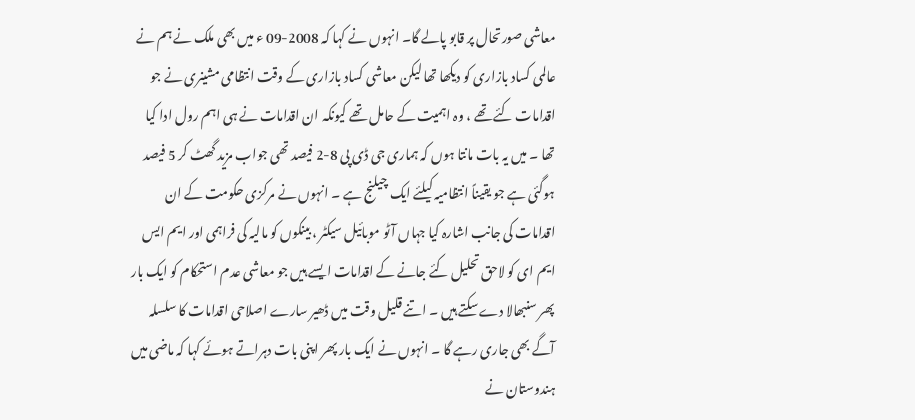معاشی صورتحال پر قابو پالے گا۔ انہوں نے کہا کہ 2008-09 ء میں بھی ملک نے ہم نے عالمی کساد بازاری کو دیکھا تھا لیکن معاشی کساد بازاری کے وقت انتظامی مشینری نے جو اقدامات کئے تھے ، وہ اہمیت کے حامل تھے کیونکہ ان اقدامات نے ہی اہم رول ادا کیا تھا ۔ میں یہ بات مانتا ہوں کہ ہماری جی ڈی پی 8-2 فیصد تھی جواب مزید گھٹ کر 5 فیصد ہوگئی ہے جو یقیناً انتظامیہ کیلئے ایک چیلنج ہے ۔ انہوں نے مرکزی حکومت کے ان اقدامات کی جانب اشارہ کیا جہاں آٹو موبائیل سیکٹر ، بینکوں کو مالیہ کی فراہمی اور ایم ایس ایم ای کو لاحق تحلیل کئے جانے کے اقدامات ایسے ہیں جو معاشی عدم استحکام کو ایک بار پھر سنبھالا دے سکتے ہیں ۔ اتنے قلیل وقت میں ڈھیر سارے اصلاحی اقدامات کا سلسلہ آگے بھی جاری رہے گا ۔ انہوں نے ایک بار پھر اپنی بات دہراتے ہوئے کہا کہ ماضی میں ہندوستان نے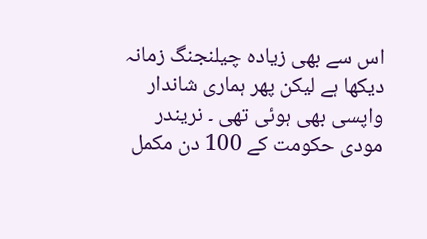اس سے بھی زیادہ چیلنجنگ زمانہ دیکھا ہے لیکن پھر ہماری شاندار واپسی بھی ہوئی تھی ۔ نریندر مودی حکومت کے 100 دن مکمل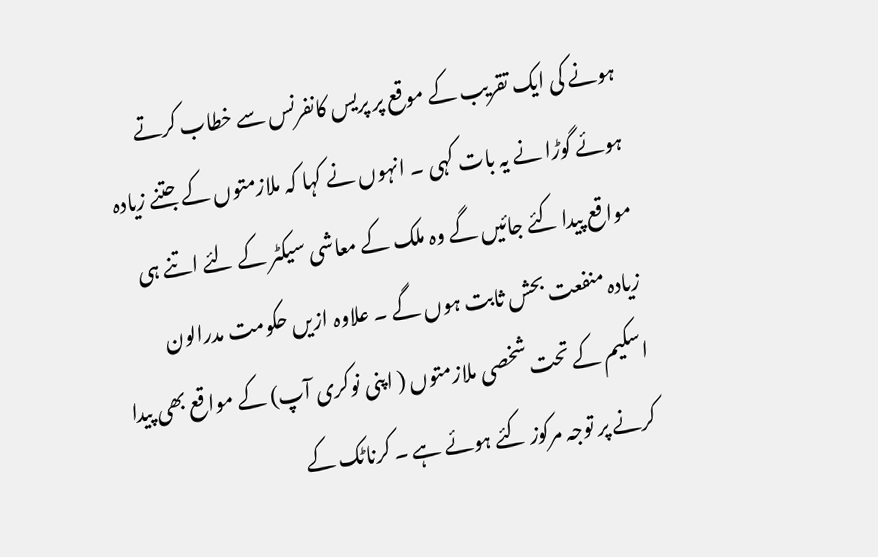ہونے کی ایک تقریب کے موقع پر پریس کانفرنس سے خطاب کرتے ہوئے گوڑا نے یہ بات کہی ۔ انہوں نے کہا کہ ملازمتوں کے جتنے زیادہ مواقع پیدا کئے جائیں گے وہ ملک کے معاشی سیکٹر کے لئے اتنے ہی زیادہ منفعت بحش ثابت ہوں گے ۔ علاوہ ازیں حکومت مدرالون اسکیم کے تحت شخصی ملازمتوں ( اپنی نوکری آپ) کے مواقع بھی پیدا کرنے پر توجہ مرکوز کئے ہوئے ہے ۔ کرناٹک کے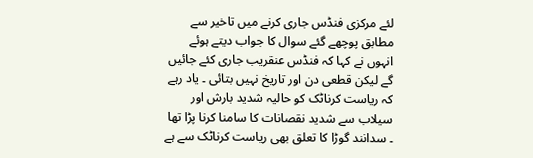لئے مرکزی فنڈس جاری کرنے میں تاخیر سے مطابق پوچھے گئے سوال کا جواب دیتے ہوئے انہوں نے کہا کہ فنڈس عنقریب جاری کئے جائیں گے لیکن قطعی دن اور تاریخ نہیں بتائی ۔ یاد رہے کہ ریاست کرناٹک کو حالیہ شدید بارش اور سیلاب سے شدید نقصانات کا سامنا کرنا پڑا تھا ۔ سدانند گوڑا کا تعلق بھی ریاست کرناٹک سے ہے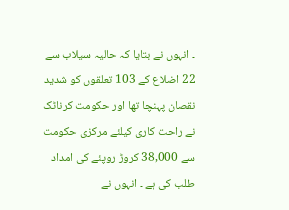۔ انہوں نے بتایا کہ حالیہ سیلاب سے 22 اضلاع کے 103 تعلقوں کو شدید نقصان پہنچا تھا اور حکومت کرناٹک نے راحت کاری کیلئے مرکزی حکومت سے 38,000 کروڑ روپئے کی امداد طلب کی ہے ۔ انہوں نے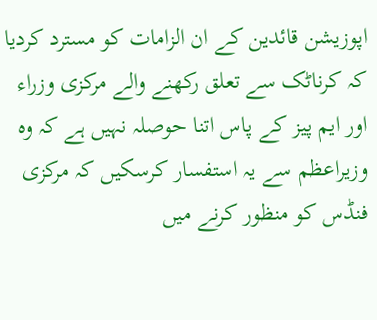اپوزیشن قائدین کے ان الزامات کو مسترد کردیا کہ کرناٹک سے تعلق رکھنے والے مرکزی وزراء اور ایم پیز کے پاس اتنا حوصلہ نہیں ہے کہ وہ وزیراعظم سے یہ استفسار کرسکیں کہ مرکزی فنڈس کو منظور کرنے میں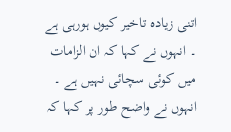اتنی زیادہ تاخیر کیوں ہورہی ہے ۔ انہوں نے کہا کہ ان الزامات میں کوئی سچائی نہیں ہے ۔ انہوں نے واضح طور پر کہا کہ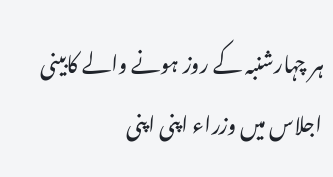ہر چہارشنبہ کے روز ہونے والے کابینی اجلاس میں وزراء اپنی اپنی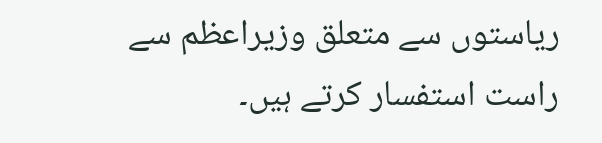ریاستوں سے متعلق وزیراعظم سے راست استفسار کرتے ہیں۔